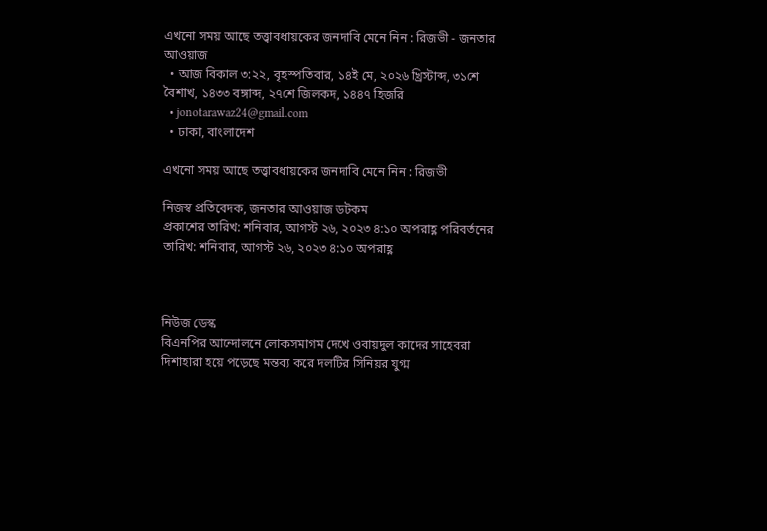এখনো সময় আছে তত্ত্বাবধায়কের জনদাবি মেনে নিন : রিজভী - জনতার আওয়াজ
  • আজ বিকাল ৩:২২, বৃহস্পতিবার, ১৪ই মে, ২০২৬ খ্রিস্টাব্দ, ৩১শে বৈশাখ, ১৪৩৩ বঙ্গাব্দ, ২৭শে জিলকদ, ১৪৪৭ হিজরি
  • jonotarawaz24@gmail.com
  • ঢাকা, বাংলাদেশ

এখনো সময় আছে তত্ত্বাবধায়কের জনদাবি মেনে নিন : রিজভী

নিজস্ব প্রতিবেদক, জনতার আওয়াজ ডটকম
প্রকাশের তারিখ: শনিবার, আগস্ট ২৬, ২০২৩ ৪:১০ অপরাহ্ণ পরিবর্তনের তারিখ: শনিবার, আগস্ট ২৬, ২০২৩ ৪:১০ অপরাহ্ণ



নিউজ ডেস্ক
বিএনপির আন্দোলনে লোকসমাগম দেখে ওবায়দুল কাদের সাহেবরা দিশাহারা হয়ে পড়েছে মন্তব্য করে দলটির সিনিয়র যুগ্ম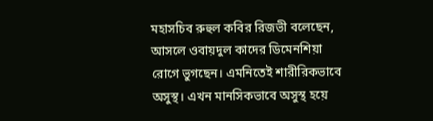মহাসচিব রুহুল কবির রিজভী বলেছেন, আসলে ওবায়দুল কাদের ডিমেনশিয়া রোগে ভুগছেন। এমনিতেই শারীরিকভাবে অসুস্থ। এখন মানসিকভাবে অসুস্থ হয়ে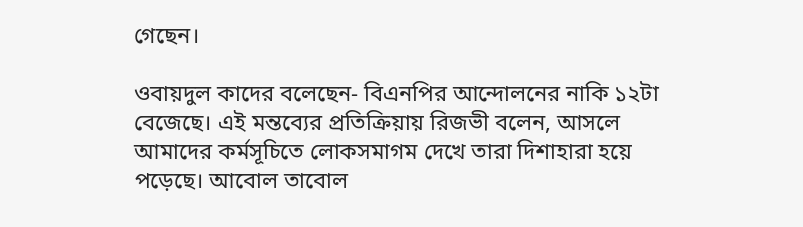গেছেন।

ওবায়দুল কাদের বলেছেন- বিএনপির আন্দোলনের নাকি ১২টা বেজেছে। এই মন্তব্যের প্রতিক্রিয়ায় রিজভী বলেন, আসলে আমাদের কর্মসূচিতে লোকসমাগম দেখে তারা দিশাহারা হয়ে পড়েছে। আবোল তাবোল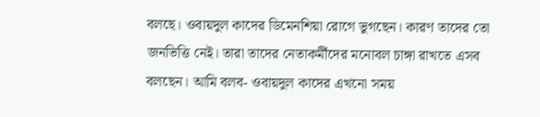বলছে। ওবায়দুল কাদের ডিমেনশিয়া রোগে ভুগছেন। কারণ তাদের তো জনভিত্তি নেই। তারা তাদের নেতাকর্মীদের মনোবল চাঙ্গা রাখতে এসব বলছেন। আমি বলব- ওবায়দুল কাদের এখনো সময়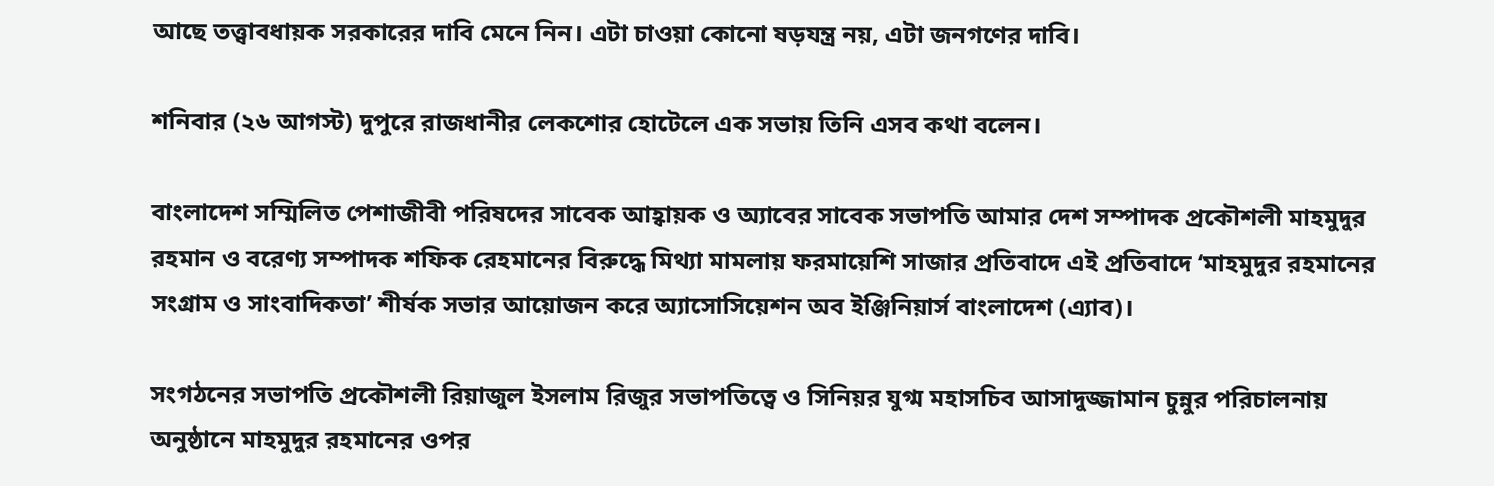আছে তত্ত্বাবধায়ক সরকারের দাবি মেনে নিন। এটা চাওয়া কোনো ষড়যন্ত্র নয়, এটা জনগণের দাবি।

শনিবার (২৬ আগস্ট) দুপুরে রাজধানীর লেকশোর হোটেলে এক সভায় তিনি এসব কথা বলেন।

বাংলাদেশ সম্মিলিত পেশাজীবী পরিষদের সাবেক আহ্বায়ক ও অ্যাবের সাবেক সভাপতি আমার দেশ সম্পাদক প্রকৌশলী মাহমুদুর রহমান ও বরেণ্য সম্পাদক শফিক রেহমানের বিরুদ্ধে মিথ্যা মামলায় ফরমায়েশি সাজার প্রতিবাদে এই প্রতিবাদে ‘মাহমুদুর রহমানের সংগ্রাম ও সাংবাদিকতা’ শীর্ষক সভার আয়োজন করে অ্যাসোসিয়েশন অব ইঞ্জিনিয়ার্স বাংলাদেশ (এ্যাব)।

সংগঠনের সভাপতি প্রকৌশলী রিয়াজুল ইসলাম রিজুর সভাপতিত্বে ও সিনিয়র যুগ্ম মহাসচিব আসাদুজ্জামান চুন্নুর পরিচালনায় অনুষ্ঠানে মাহমুদুর রহমানের ওপর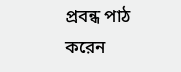প্রবন্ধ পাঠ করেন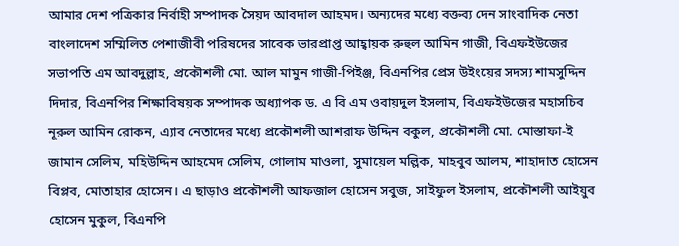আমার দেশ পত্রিকার নির্বাহী সম্পাদক সৈয়দ আবদাল আহমদ। অন্যদের মধ্যে বক্তব্য দেন সাংবাদিক নেতা বাংলাদেশ সম্মিলিত পেশাজীবী পরিষদের সাবেক ভারপ্রাপ্ত আহ্বায়ক রুহুল আমিন গাজী, বিএফইউজের সভাপতি এম আবদুল্লাহ, প্রকৌশলী মো. আল মামুন গাজী-পিইঞ্জ, বিএনপির প্রেস উইংয়ের সদস্য শামসুদ্দিন দিদার, বিএনপির শিক্ষাবিষয়ক সম্পাদক অধ্যাপক ড. এ বি এম ওবায়দুল ইসলাম, বিএফইউজের মহাসচিব নূরুল আমিন রোকন, এ্যাব নেতাদের মধ্যে প্রকৌশলী আশরাফ উদ্দিন বকুল, প্রকৌশলী মো. মোস্তাফা-ই জামান সেলিম, মহিউদ্দিন আহমেদ সেলিম, গোলাম মাওলা, সুমায়েল মল্লিক, মাহবুব আলম, শাহাদাত হোসেন বিপ্লব, মোতাহার হোসেন। এ ছাড়াও প্রকৌশলী আফজাল হোসেন সবুজ, সাইফুল ইসলাম, প্রকৌশলী আইয়ুব হোসেন মুকুল, বিএনপি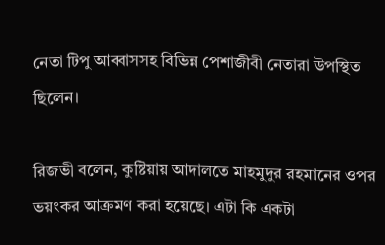নেতা টিপু আব্বাসসহ বিভিন্ন পেশাজীবী নেতারা উপস্থিত ছিলেন।

রিজভী বলেন, কুষ্টিয়ায় আদালতে মাহমুদুর রহমানের ওপর ভয়ংকর আক্রমণ করা হয়েছে। এটা কি একটা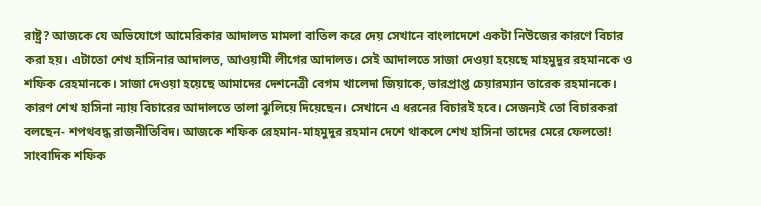রাষ্ট্র? আজকে যে অভিযোগে আমেরিকার আদালত মামলা বাতিল করে দেয় সেখানে বাংলাদেশে একটা নিউজের কারণে বিচার করা হয়। এটাতো শেখ হাসিনার আদালত, আওয়ামী লীগের আদালত। সেই আদালতে সাজা দেওয়া হয়েছে মাহমুদুর রহমানকে ও শফিক রেহমানকে। সাজা দেওয়া হয়েছে আমাদের দেশনেত্রী বেগম খালেদা জিয়াকে, ভারপ্রাপ্ত চেয়ারম্যান তারেক রহমানকে। কারণ শেখ হাসিনা ন্যায় বিচারের আদালতে তালা ঝুলিয়ে দিয়েছেন। সেখানে এ ধরনের বিচারই হবে। সেজন্যই তো বিচারকরা বলছেন- শপথবদ্ধ রাজনীতিবিদ। আজকে শফিক রেহমান-মাহমুদুর রহমান দেশে থাকলে শেখ হাসিনা তাদের মেরে ফেলতো! সাংবাদিক শফিক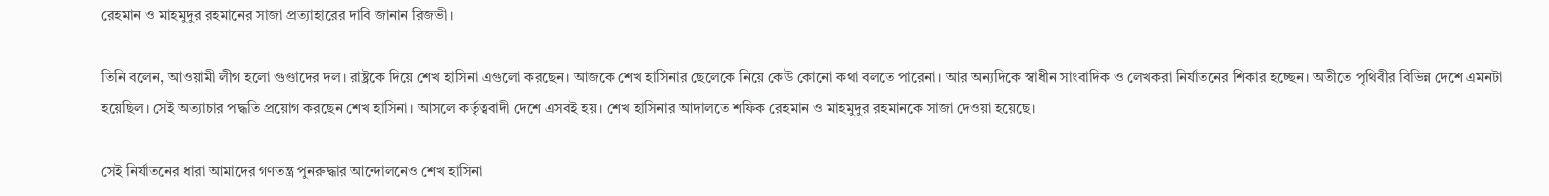রেহমান ও মাহমুদুর রহমানের সাজা প্রত্যাহারের দাবি জানান রিজভী।

তিনি বলেন, আওয়ামী লীগ হলো গুণ্ডাদের দল। রাষ্ট্রকে দিয়ে শেখ হাসিনা এগুলো করছেন। আজকে শেখ হাসিনার ছেলেকে নিয়ে কেউ কোনো কথা বলতে পারেনা। আর অন্যদিকে স্বাধীন সাংবাদিক ও লেখকরা নির্যাতনের শিকার হচ্ছেন। অতীতে পৃথিবীর বিভিন্ন দেশে এমনটা হয়েছিল। সেই অত্যাচার পদ্ধতি প্রয়োগ করছেন শেখ হাসিনা। আসলে কর্তৃত্ববাদী দেশে এসবই হয়। শেখ হাসিনার আদালতে শফিক রেহমান ও মাহমুদুর রহমানকে সাজা দেওয়া হয়েছে।

সেই নির্যাতনের ধারা আমাদের গণতন্ত্র পুনরুদ্ধার আন্দোলনেও শেখ হাসিনা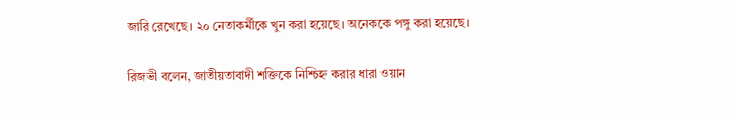জারি রেখেছে। ২০ নেতাকর্মীকে খুন করা হয়েছে। অনেককে পঙ্গু করা হয়েছে।

রিজভী বলেন, জাতীয়তাবাদী শক্তিকে নিশ্চিহ্ন করার ধারা ওয়ান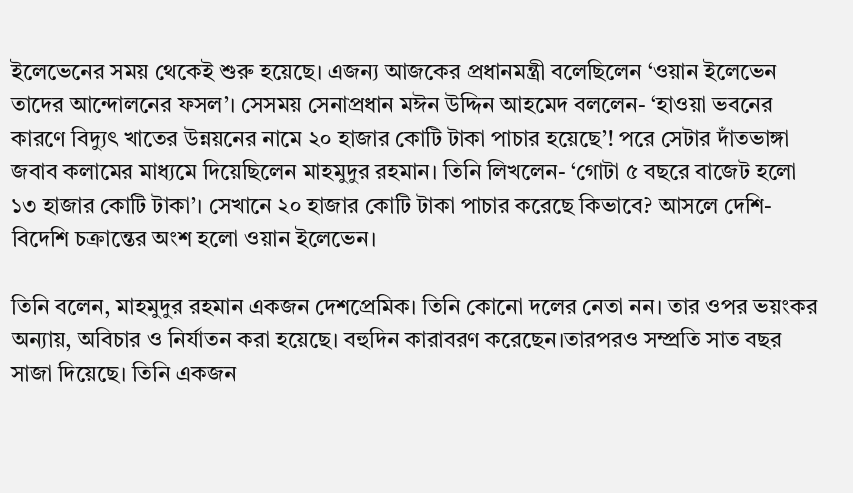ইলেভেনের সময় থেকেই শুরু হয়েছে। এজন্য আজকের প্রধানমন্ত্রী বলেছিলেন ‘ওয়ান ইলেভেন তাদের আন্দোলনের ফসল’। সেসময় সেনাপ্রধান মঈন উদ্দিন আহমেদ বললেন- ‘হাওয়া ভবনের কারণে বিদ্যুৎ খাতের উন্নয়নের নামে ২০ হাজার কোটি টাকা পাচার হয়েছে’! পরে সেটার দাঁতভাঙ্গা জবাব কলামের মাধ্যমে দিয়েছিলেন মাহমুদুর রহমান। তিনি লিখলেন- ‘গোটা ৫ বছরে বাজেট হলো ১৩ হাজার কোটি টাকা’। সেখানে ২০ হাজার কোটি টাকা পাচার করেছে কিভাবে? আসলে দেশি-বিদেশি চক্রান্তের অংশ হলো ওয়ান ইলেভেন।

তিনি বলেন, মাহমুদুর রহমান একজন দেশপ্রেমিক। তিনি কোনো দলের নেতা নন। তার ওপর ভয়ংকর অন্যায়, অবিচার ও নির্যাতন করা হয়েছে। বহুদিন কারাবরণ করেছেন।তারপরও সম্প্রতি সাত বছর সাজা দিয়েছে। তিনি একজন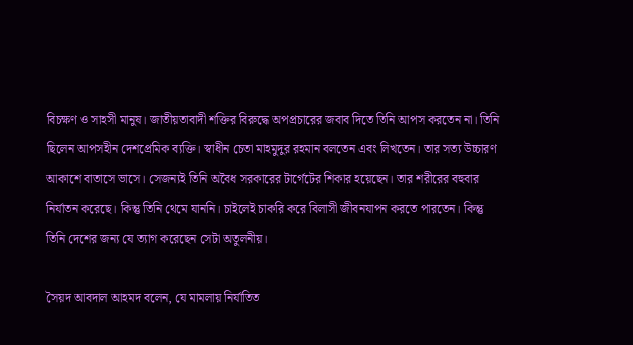বিচক্ষণ ও সাহসী মানুষ। জাতীয়তাবাদী শক্তির বিরুদ্ধে অপপ্রচারের জবাব দিতে তিনি আপস করতেন না। তিনি ছিলেন আপসহীন দেশপ্রেমিক ব্যক্তি। স্বাধীন চেতা মাহমুদুর রহমান বলতেন এবং লিখতেন। তার সত্য উচ্চারণ আকাশে বাতাসে ভাসে। সেজন্যই তিনি অবৈধ সরকারের টার্গেটের শিকার হয়েছেন। তার শরীরের বহুবার নির্যাতন করেছে। কিন্তু তিনি থেমে যাননি। চাইলেই চাকরি করে বিলাসী জীবনযাপন করতে পারতেন। কিন্তু তিনি দেশের জন্য যে ত্যাগ করেছেন সেটা অতুলনীয়।

সৈয়দ আবদাল আহমদ বলেন, যে মামলায় নির্যাতিত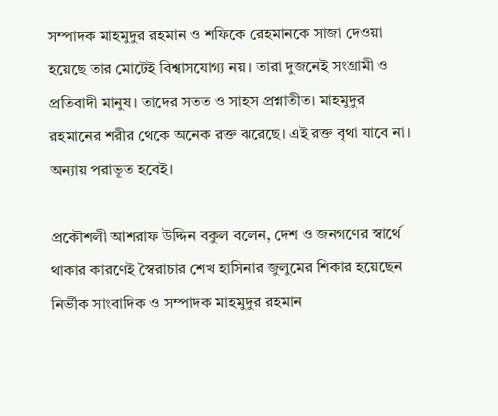সম্পাদক মাহমুদুর রহমান ও শফিকে রেহমানকে সাজা দেওয়া হয়েছে তার মোটেই বিশ্বাসযোগ্য নয়। তারা দুজনেই সংগ্রামী ও প্রতিবাদী মানুষ। তাদের সতত ও সাহস প্রশ্নাতীত। মাহমুদুর রহমানের শরীর থেকে অনেক রক্ত ঝরেছে। এই রক্ত বৃথা যাবে না। অন্যায় পরাভূত হবেই।

প্রকৌশলী আশরাফ উদ্দিন বকুল বলেন, দেশ ও জনগণের স্বার্থে থাকার কারণেই স্বৈরাচার শেখ হাসিনার জুলুমের শিকার হয়েছেন নির্ভীক সাংবাদিক ও সম্পাদক মাহমুদুর রহমান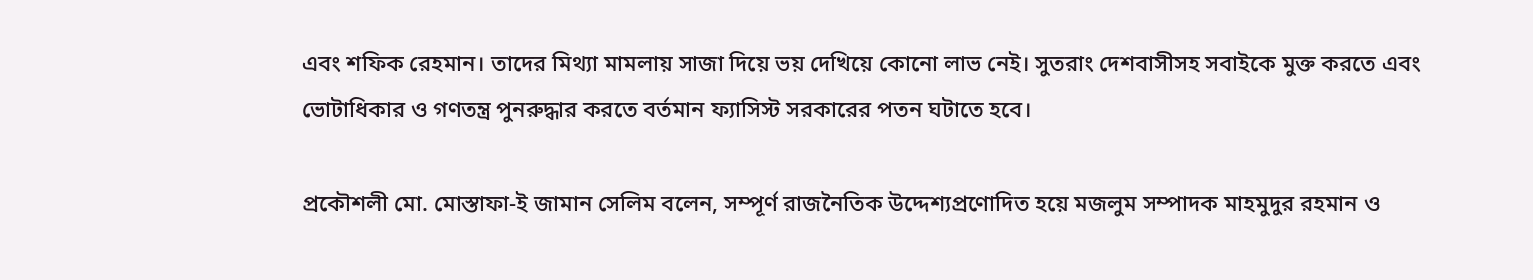এবং শফিক রেহমান। তাদের মিথ্যা মামলায় সাজা দিয়ে ভয় দেখিয়ে কোনো লাভ নেই। সুতরাং দেশবাসীসহ সবাইকে মুক্ত করতে এবং ভোটাধিকার ও গণতন্ত্র পুনরুদ্ধার করতে বর্তমান ফ্যাসিস্ট সরকারের পতন ঘটাতে হবে।

প্রকৌশলী মো. মোস্তাফা-ই জামান সেলিম বলেন, সম্পূর্ণ রাজনৈতিক উদ্দেশ্যপ্রণোদিত হয়ে মজলুম সম্পাদক মাহমুদুর রহমান ও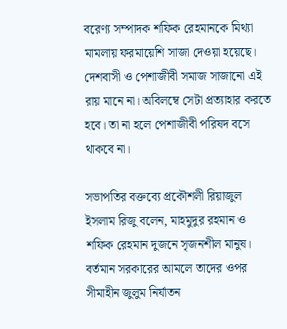বরেণ্য সম্পাদক শফিক রেহমানকে মিথ্যা মামলায় ফরমায়েশি সাজা দেওয়া হয়েছে। দেশবাসী ও পেশাজীবী সমাজ সাজানো এই রায় মানে না। অবিলম্বে সেটা প্রত্যাহার করতে হবে। তা না হলে পেশাজীবী পরিষদ বসে থাকবে না।

সভাপতির বক্তব্যে প্রকৌশলী রিয়াজুল ইসলাম রিজু বলেন, মাহমুদুর রহমান ও শফিক রেহমান দুজনে সৃজনশীল মানুষ। বর্তমান সরকারের আমলে তাদের ওপর সীমাহীন জুলুম নির্যাতন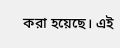করা হয়েছে। এই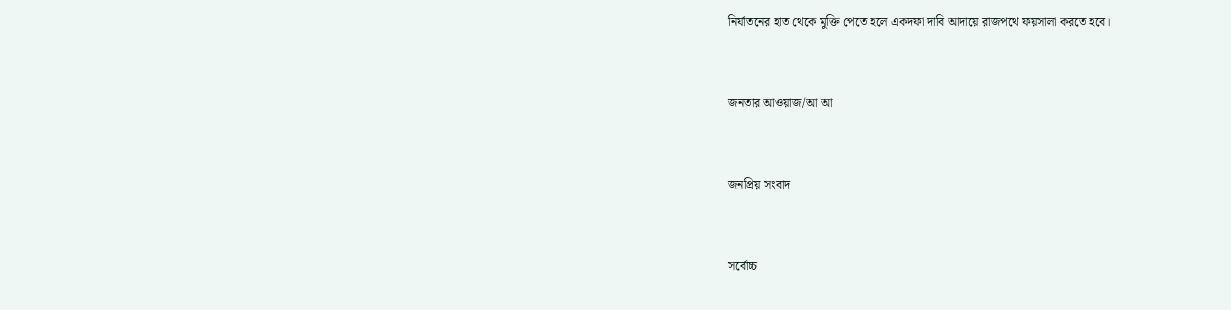নির্যাতনের হাত থেকে মুক্তি পেতে হলে একদফা দাবি আদায়ে রাজপথে ফয়সালা করতে হবে।



জনতার আওয়াজ/আ আ



জনপ্রিয় সংবাদ



সর্বোচ্চ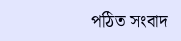পঠিত সংবাদ